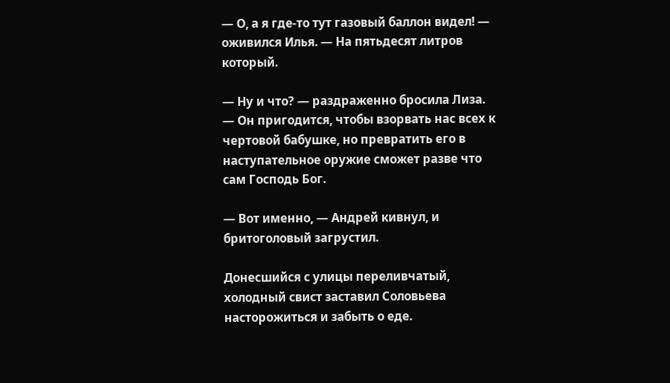— О, а я где-то тут газовый баллон видел! — оживился Илья. — На пятьдесят литров который.

— Ну и что? — раздраженно бросила Лиза. — Он пригодится, чтобы взорвать нас всех к чертовой бабушке, но превратить его в наступательное оружие сможет разве что сам Господь Бог.

— Вот именно, — Андрей кивнул, и бритоголовый загрустил.

Донесшийся с улицы переливчатый, холодный свист заставил Соловьева насторожиться и забыть о еде.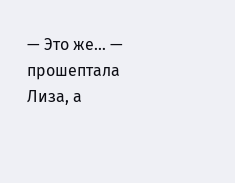— Это же… — прошептала Лиза, а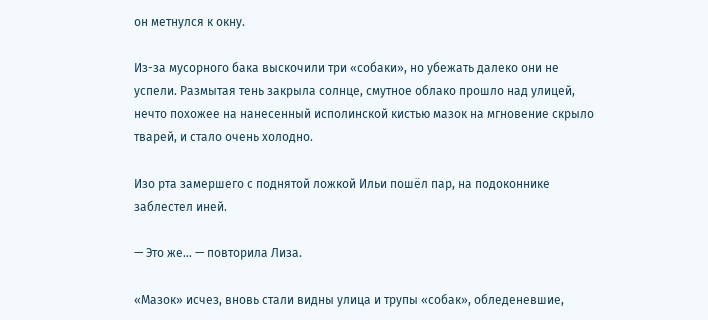он метнулся к окну.

Из-за мусорного бака выскочили три «собаки», но убежать далеко они не успели. Размытая тень закрыла солнце, смутное облако прошло над улицей, нечто похожее на нанесенный исполинской кистью мазок на мгновение скрыло тварей, и стало очень холодно.

Изо рта замершего с поднятой ложкой Ильи пошёл пар, на подоконнике заблестел иней.

— Это же… — повторила Лиза.

«Мазок» исчез, вновь стали видны улица и трупы «собак», обледеневшие,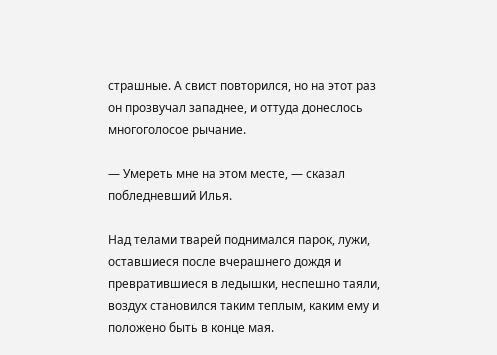страшные. А свист повторился, но на этот раз он прозвучал западнее, и оттуда донеслось многоголосое рычание.

— Умереть мне на этом месте, — сказал побледневший Илья.

Над телами тварей поднимался парок, лужи, оставшиеся после вчерашнего дождя и превратившиеся в ледышки, неспешно таяли, воздух становился таким теплым, каким ему и положено быть в конце мая.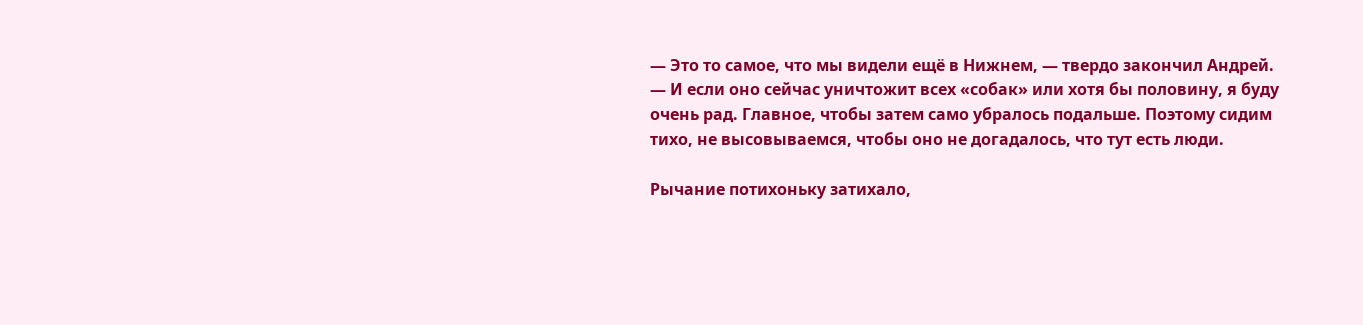— Это то самое, что мы видели ещё в Нижнем, — твердо закончил Андрей. — И если оно сейчас уничтожит всех «собак» или хотя бы половину, я буду очень рад. Главное, чтобы затем само убралось подальше. Поэтому сидим тихо, не высовываемся, чтобы оно не догадалось, что тут есть люди.

Рычание потихоньку затихало,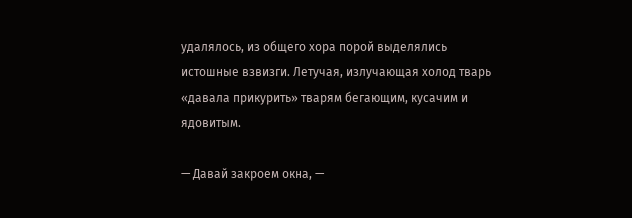удалялось, из общего хора порой выделялись истошные взвизги. Летучая, излучающая холод тварь «давала прикурить» тварям бегающим, кусачим и ядовитым.

— Давай закроем окна, —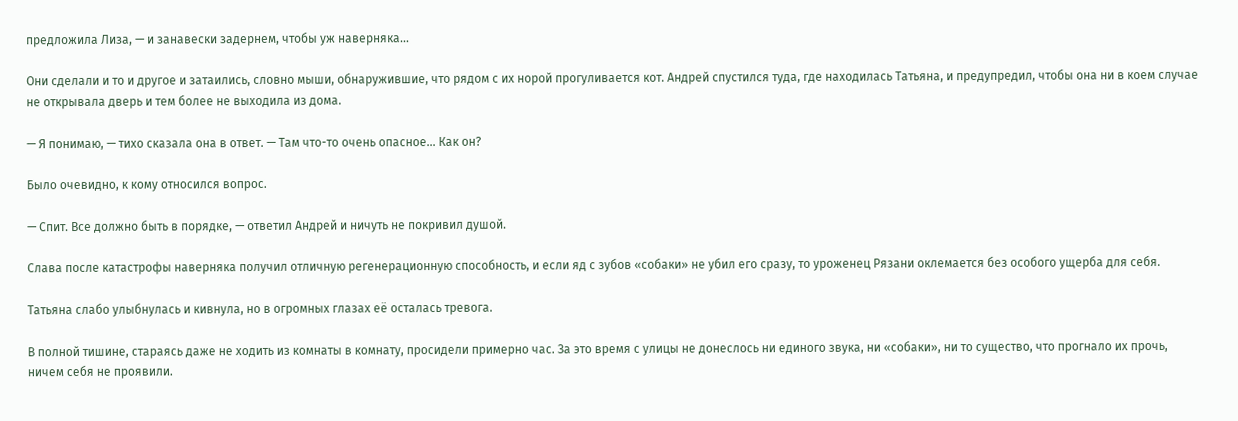предложила Лиза, — и занавески задернем, чтобы уж наверняка…

Они сделали и то и другое и затаились, словно мыши, обнаружившие, что рядом с их норой прогуливается кот. Андрей спустился туда, где находилась Татьяна, и предупредил, чтобы она ни в коем случае не открывала дверь и тем более не выходила из дома.

— Я понимаю, — тихо сказала она в ответ. — Там что-то очень опасное… Как он?

Было очевидно, к кому относился вопрос.

— Спит. Все должно быть в порядке, — ответил Андрей и ничуть не покривил душой.

Слава после катастрофы наверняка получил отличную регенерационную способность, и если яд с зубов «собаки» не убил его сразу, то уроженец Рязани оклемается без особого ущерба для себя.

Татьяна слабо улыбнулась и кивнула, но в огромных глазах её осталась тревога.

В полной тишине, стараясь даже не ходить из комнаты в комнату, просидели примерно час. За это время с улицы не донеслось ни единого звука, ни «собаки», ни то существо, что прогнало их прочь, ничем себя не проявили.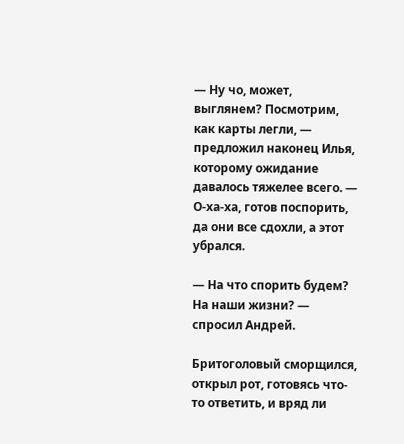— Ну чо, может, выглянем? Посмотрим, как карты легли, — предложил наконец Илья, которому ожидание давалось тяжелее всего. — О-ха-ха, готов поспорить, да они все сдохли, а этот убрался.

— На что спорить будем? На наши жизни? — спросил Андрей.

Бритоголовый сморщился, открыл рот, готовясь что-то ответить, и вряд ли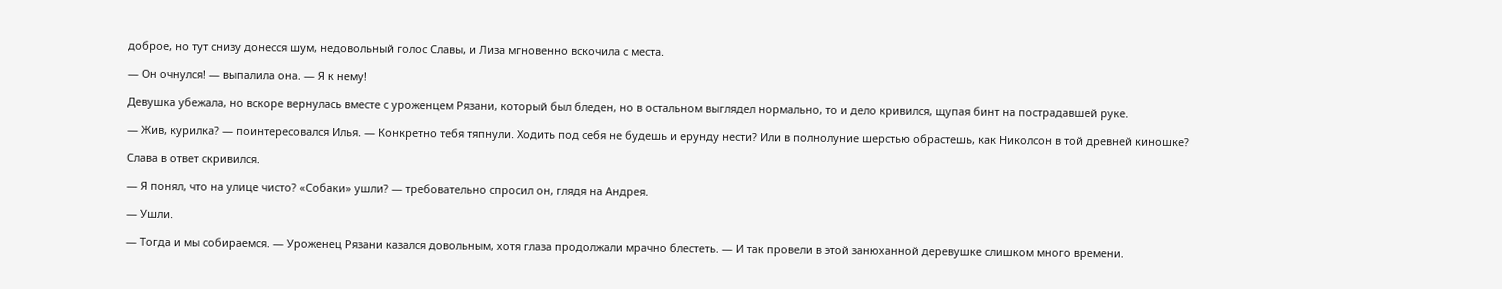доброе, но тут снизу донесся шум, недовольный голос Славы, и Лиза мгновенно вскочила с места.

— Он очнулся! — выпалила она. — Я к нему!

Девушка убежала, но вскоре вернулась вместе с уроженцем Рязани, который был бледен, но в остальном выглядел нормально, то и дело кривился, щупая бинт на пострадавшей руке.

— Жив, курилка? — поинтересовался Илья. — Конкретно тебя тяпнули. Ходить под себя не будешь и ерунду нести? Или в полнолуние шерстью обрастешь, как Николсон в той древней киношке?

Слава в ответ скривился.

— Я понял, что на улице чисто? «Собаки» ушли? — требовательно спросил он, глядя на Андрея.

— Ушли.

— Тогда и мы собираемся. — Уроженец Рязани казался довольным, хотя глаза продолжали мрачно блестеть. — И так провели в этой занюханной деревушке слишком много времени.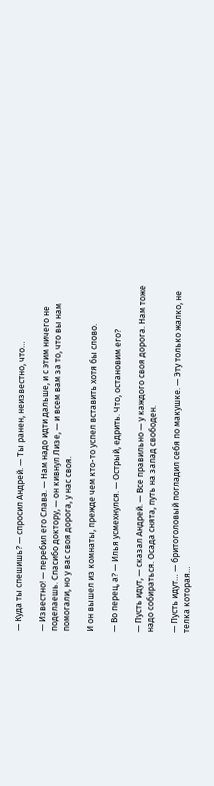— Куда ты спешишь? — спросил Андрей. — Ты ранен, неизвестно, что…

— Известно! — перебил его Слава. — Нам надо идти дальше, и с этим ничего не поделаешь. Спасибо доктору, — он кивнул Лизе, — и всем вам за то, что вы нам помогали, но у вас своя дорога, у нас своя.

И он вышел из комнаты, прежде чем кто-то успел вставить хотя бы слово.

— Во перец, а? — Илья усмехнулся. — Острый, едрить. Что, остановим его?

— Пусть идут, — сказал Андрей. — Все правильно — у каждого своя дорога. Нам тоже надо собираться. Осада снята, путь на запад свободен.

— Пусть идут… — бритоголовый погладил себя по макушке. — Эту только жалко, не телка которая…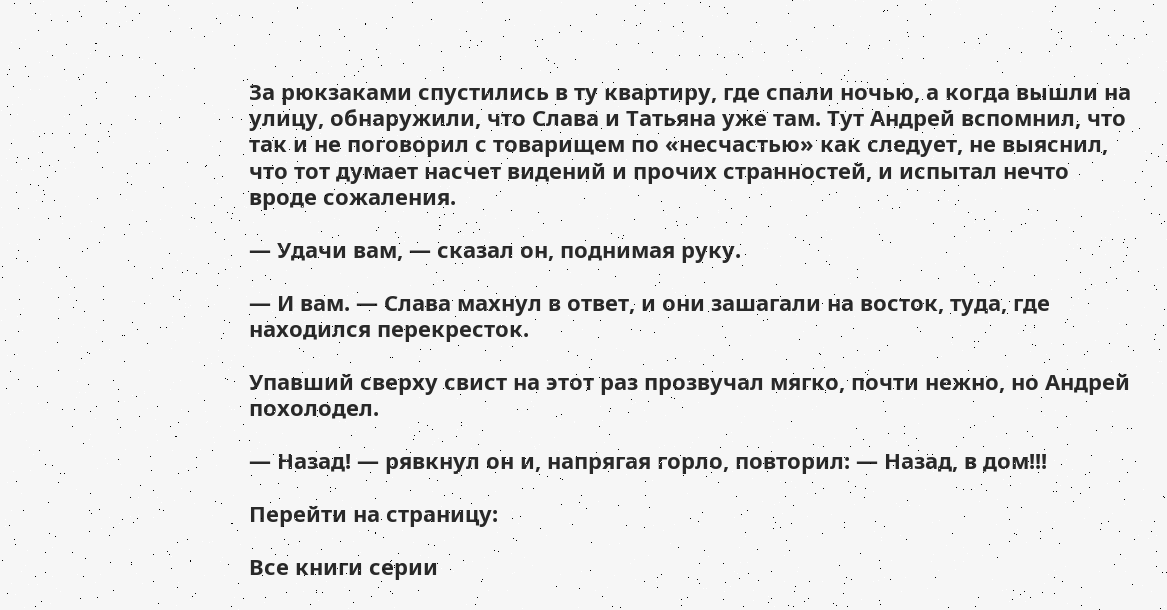За рюкзаками спустились в ту квартиру, где спали ночью, а когда вышли на улицу, обнаружили, что Слава и Татьяна уже там. Тут Андрей вспомнил, что так и не поговорил с товарищем по «несчастью» как следует, не выяснил, что тот думает насчет видений и прочих странностей, и испытал нечто вроде сожаления.

— Удачи вам, — сказал он, поднимая руку.

— И вам. — Слава махнул в ответ, и они зашагали на восток, туда, где находился перекресток.

Упавший сверху свист на этот раз прозвучал мягко, почти нежно, но Андрей похолодел.

— Назад! — рявкнул он и, напрягая горло, повторил: — Назад, в дом!!!

Перейти на страницу:

Все книги серии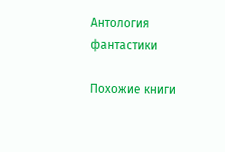Антология фантастики

Похожие книги